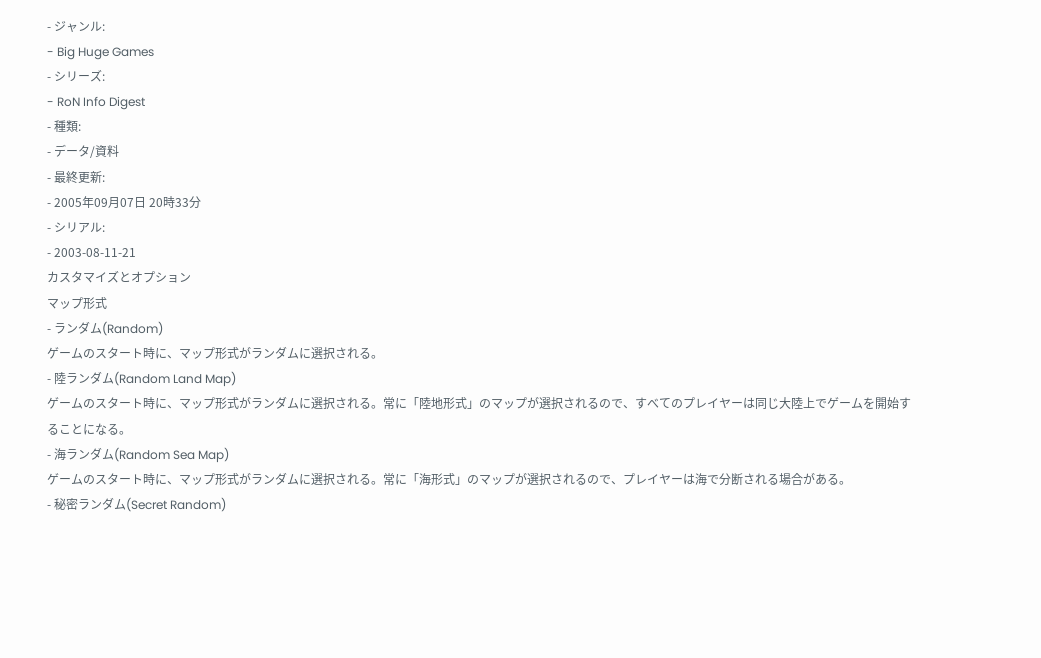- ジャンル:
- Big Huge Games
- シリーズ:
- RoN Info Digest
- 種類:
- データ/資料
- 最終更新:
- 2005年09月07日 20時33分
- シリアル:
- 2003-08-11-21
カスタマイズとオプション
マップ形式
- ランダム(Random)
ゲームのスタート時に、マップ形式がランダムに選択される。
- 陸ランダム(Random Land Map)
ゲームのスタート時に、マップ形式がランダムに選択される。常に「陸地形式」のマップが選択されるので、すべてのプレイヤーは同じ大陸上でゲームを開始することになる。
- 海ランダム(Random Sea Map)
ゲームのスタート時に、マップ形式がランダムに選択される。常に「海形式」のマップが選択されるので、プレイヤーは海で分断される場合がある。
- 秘密ランダム(Secret Random)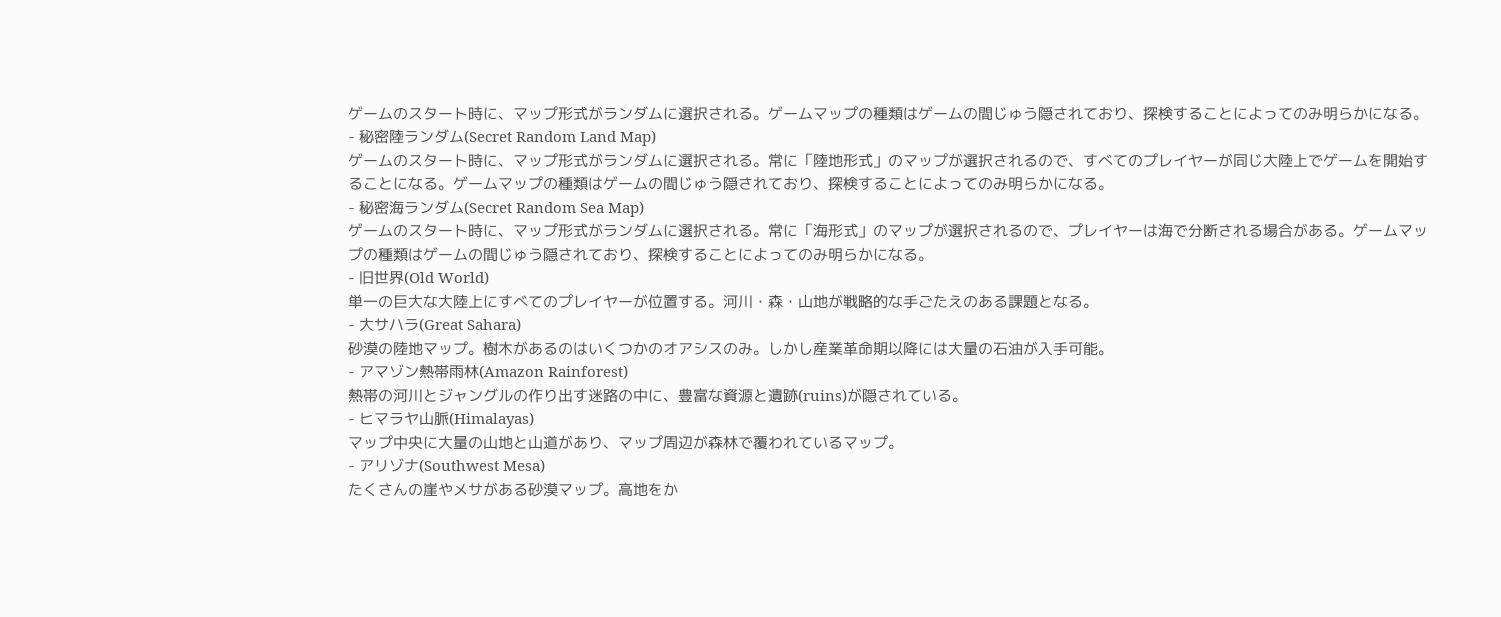ゲームのスタート時に、マップ形式がランダムに選択される。ゲームマップの種類はゲームの間じゅう隠されており、探検することによってのみ明らかになる。
- 秘密陸ランダム(Secret Random Land Map)
ゲームのスタート時に、マップ形式がランダムに選択される。常に「陸地形式」のマップが選択されるので、すべてのプレイヤーが同じ大陸上でゲームを開始することになる。ゲームマップの種類はゲームの間じゅう隠されており、探検することによってのみ明らかになる。
- 秘密海ランダム(Secret Random Sea Map)
ゲームのスタート時に、マップ形式がランダムに選択される。常に「海形式」のマップが選択されるので、プレイヤーは海で分断される場合がある。ゲームマップの種類はゲームの間じゅう隠されており、探検することによってのみ明らかになる。
- 旧世界(Old World)
単一の巨大な大陸上にすべてのプレイヤーが位置する。河川・森・山地が戦略的な手ごたえのある課題となる。
- 大サハラ(Great Sahara)
砂漠の陸地マップ。樹木があるのはいくつかのオアシスのみ。しかし産業革命期以降には大量の石油が入手可能。
- アマゾン熱帯雨林(Amazon Rainforest)
熱帯の河川とジャングルの作り出す迷路の中に、豊富な資源と遺跡(ruins)が隠されている。
- ヒマラヤ山脈(Himalayas)
マップ中央に大量の山地と山道があり、マップ周辺が森林で覆われているマップ。
- アリゾナ(Southwest Mesa)
たくさんの崖やメサがある砂漠マップ。高地をか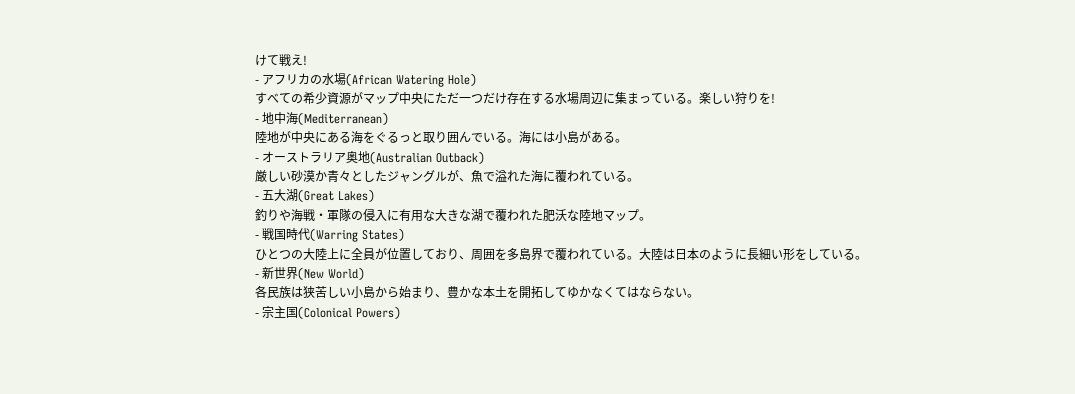けて戦え!
- アフリカの水場(African Watering Hole)
すべての希少資源がマップ中央にただ一つだけ存在する水場周辺に集まっている。楽しい狩りを!
- 地中海(Mediterranean)
陸地が中央にある海をぐるっと取り囲んでいる。海には小島がある。
- オーストラリア奥地(Australian Outback)
厳しい砂漠か青々としたジャングルが、魚で溢れた海に覆われている。
- 五大湖(Great Lakes)
釣りや海戦・軍隊の侵入に有用な大きな湖で覆われた肥沃な陸地マップ。
- 戦国時代(Warring States)
ひとつの大陸上に全員が位置しており、周囲を多島界で覆われている。大陸は日本のように長細い形をしている。
- 新世界(New World)
各民族は狭苦しい小島から始まり、豊かな本土を開拓してゆかなくてはならない。
- 宗主国(Colonical Powers)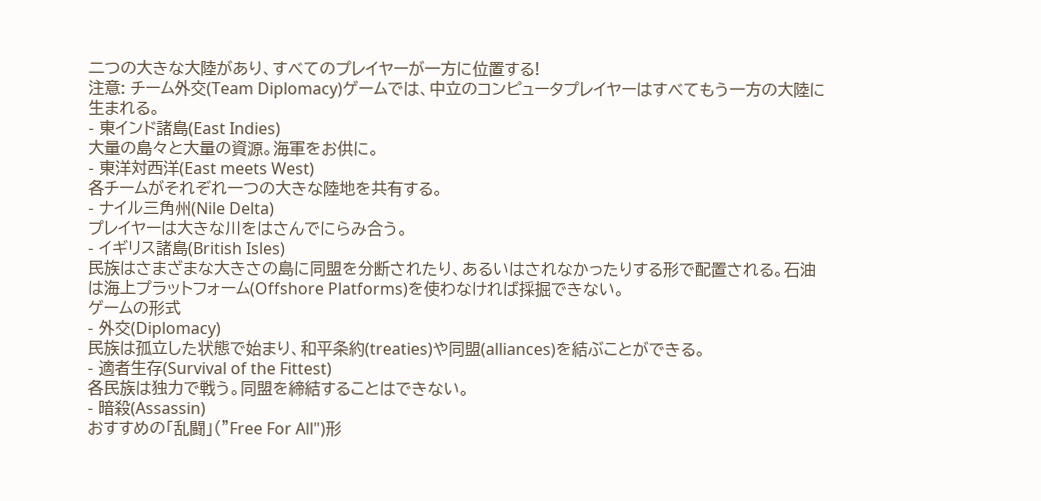二つの大きな大陸があり、すべてのプレイヤーが一方に位置する!
注意: チーム外交(Team Diplomacy)ゲームでは、中立のコンピュータプレイヤーはすべてもう一方の大陸に生まれる。
- 東インド諸島(East Indies)
大量の島々と大量の資源。海軍をお供に。
- 東洋対西洋(East meets West)
各チームがそれぞれ一つの大きな陸地を共有する。
- ナイル三角州(Nile Delta)
プレイヤーは大きな川をはさんでにらみ合う。
- イギリス諸島(British Isles)
民族はさまざまな大きさの島に同盟を分断されたり、あるいはされなかったりする形で配置される。石油は海上プラットフォーム(Offshore Platforms)を使わなければ採掘できない。
ゲームの形式
- 外交(Diplomacy)
民族は孤立した状態で始まり、和平条約(treaties)や同盟(alliances)を結ぶことができる。
- 適者生存(Survival of the Fittest)
各民族は独力で戦う。同盟を締結することはできない。
- 暗殺(Assassin)
おすすめの「乱闘」("Free For All")形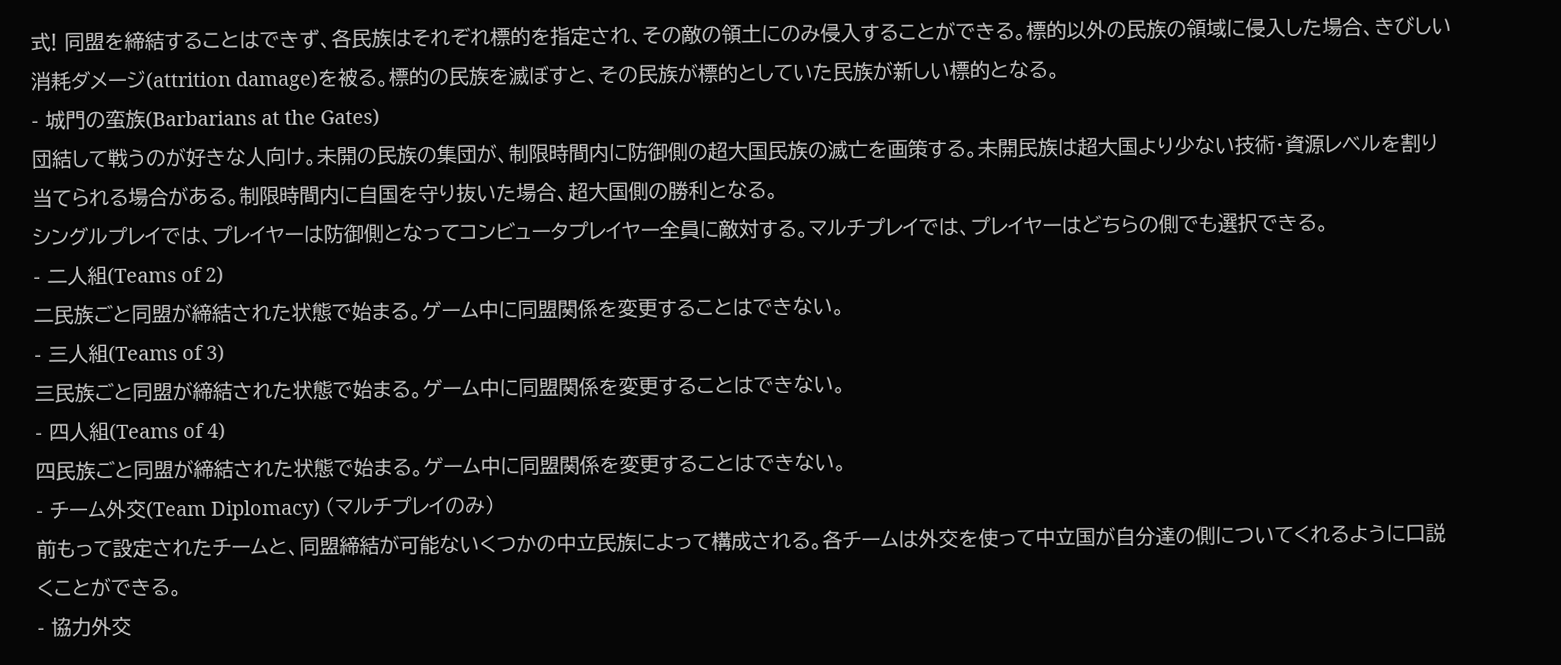式! 同盟を締結することはできず、各民族はそれぞれ標的を指定され、その敵の領土にのみ侵入することができる。標的以外の民族の領域に侵入した場合、きびしい消耗ダメージ(attrition damage)を被る。標的の民族を滅ぼすと、その民族が標的としていた民族が新しい標的となる。
- 城門の蛮族(Barbarians at the Gates)
団結して戦うのが好きな人向け。未開の民族の集団が、制限時間内に防御側の超大国民族の滅亡を画策する。未開民族は超大国より少ない技術・資源レベルを割り当てられる場合がある。制限時間内に自国を守り抜いた場合、超大国側の勝利となる。
シングルプレイでは、プレイヤーは防御側となってコンビュータプレイヤー全員に敵対する。マルチプレイでは、プレイヤーはどちらの側でも選択できる。
- 二人組(Teams of 2)
二民族ごと同盟が締結された状態で始まる。ゲーム中に同盟関係を変更することはできない。
- 三人組(Teams of 3)
三民族ごと同盟が締結された状態で始まる。ゲーム中に同盟関係を変更することはできない。
- 四人組(Teams of 4)
四民族ごと同盟が締結された状態で始まる。ゲーム中に同盟関係を変更することはできない。
- チーム外交(Team Diplomacy) (マルチプレイのみ)
前もって設定されたチームと、同盟締結が可能ないくつかの中立民族によって構成される。各チームは外交を使って中立国が自分達の側についてくれるように口説くことができる。
- 協力外交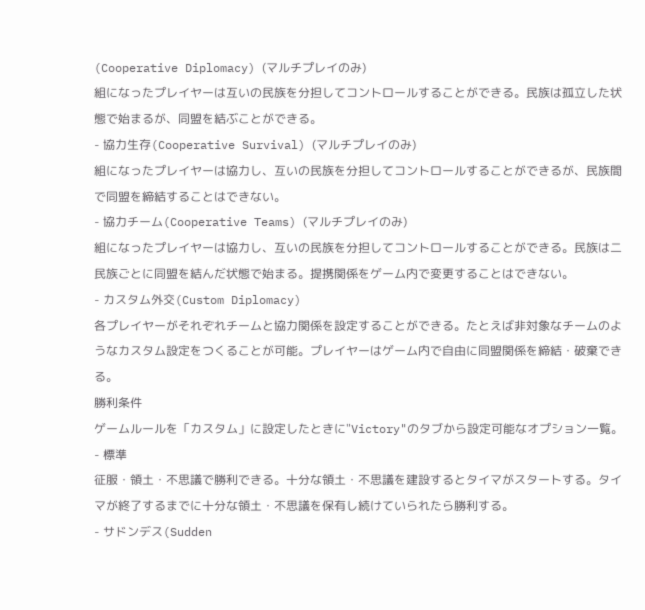(Cooperative Diplomacy) (マルチプレイのみ)
組になったプレイヤーは互いの民族を分担してコントロールすることができる。民族は孤立した状態で始まるが、同盟を結ぶことができる。
- 協力生存(Cooperative Survival) (マルチプレイのみ)
組になったプレイヤーは協力し、互いの民族を分担してコントロールすることができるが、民族間で同盟を締結することはできない。
- 協力チーム(Cooperative Teams) (マルチプレイのみ)
組になったプレイヤーは協力し、互いの民族を分担してコントロールすることができる。民族は二民族ごとに同盟を結んだ状態で始まる。提携関係をゲーム内で変更することはできない。
- カスタム外交(Custom Diplomacy)
各プレイヤーがそれぞれチームと協力関係を設定することができる。たとえば非対象なチームのようなカスタム設定をつくることが可能。プレイヤーはゲーム内で自由に同盟関係を締結・破棄できる。
勝利条件
ゲームルールを「カスタム」に設定したときに"Victory"のタブから設定可能なオプション一覧。
- 標準
征服・領土・不思議で勝利できる。十分な領土・不思議を建設するとタイマがスタートする。タイマが終了するまでに十分な領土・不思議を保有し続けていられたら勝利する。
- サドンデス(Sudden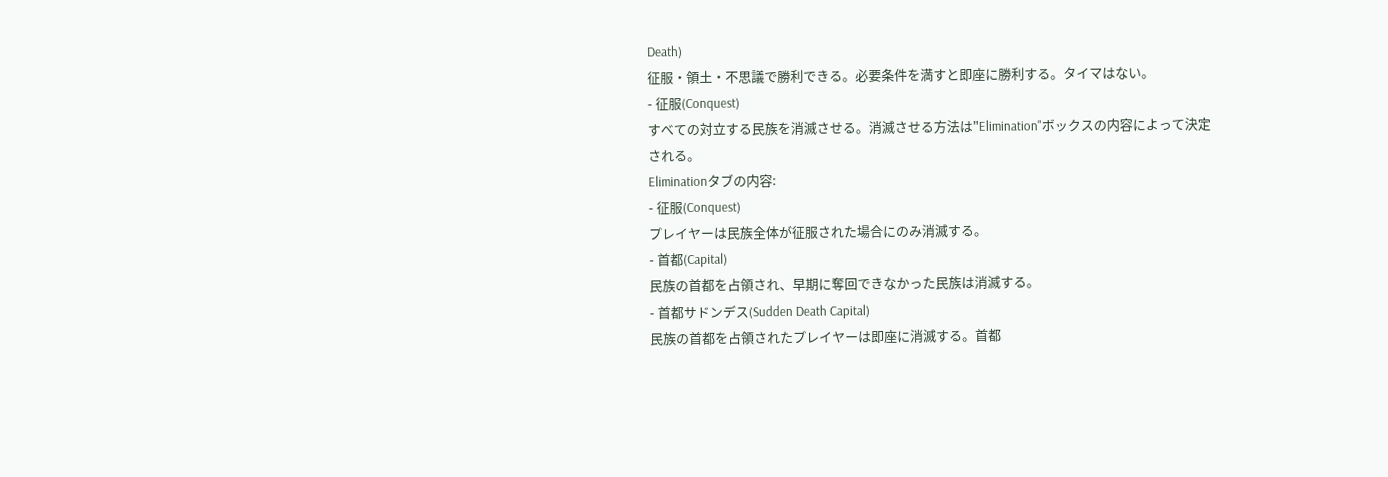Death)
征服・領土・不思議で勝利できる。必要条件を満すと即座に勝利する。タイマはない。
- 征服(Conquest)
すべての対立する民族を消滅させる。消滅させる方法は"Elimination"ボックスの内容によって決定される。
Eliminationタブの内容:
- 征服(Conquest)
プレイヤーは民族全体が征服された場合にのみ消滅する。
- 首都(Capital)
民族の首都を占領され、早期に奪回できなかった民族は消滅する。
- 首都サドンデス(Sudden Death Capital)
民族の首都を占領されたプレイヤーは即座に消滅する。首都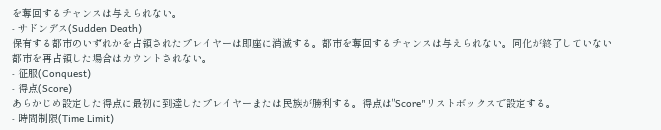を奪回するチャンスは与えられない。
- サドンデス(Sudden Death)
保有する都市のいずれかを占領されたプレイヤーは即座に消滅する。都市を奪回するチャンスは与えられない。同化が終了していない都市を再占領した場合はカウントされない。
- 征服(Conquest)
- 得点(Score)
あらかじめ設定した得点に最初に到達したプレイヤーまたは民族が勝利する。得点は"Score"リストボックスで設定する。
- 時間制限(Time Limit)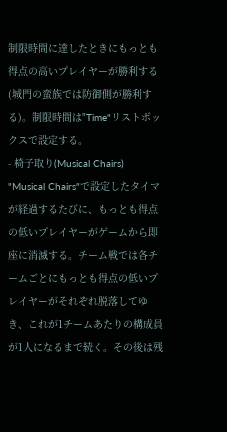制限時間に達したときにもっとも得点の高いプレイヤーが勝利する (城門の蛮族では防御側が勝利する)。制限時間は"Time"リストボックスで設定する。
- 椅子取り(Musical Chairs)
"Musical Chairs"で設定したタイマが経過するたびに、もっとも得点の低いプレイヤーがゲームから即座に消滅する。チーム戦では各チームごとにもっとも得点の低いプレイヤーがそれぞれ脱落してゆき、これが1チームあたりの構成員が1人になるまで続く。その後は残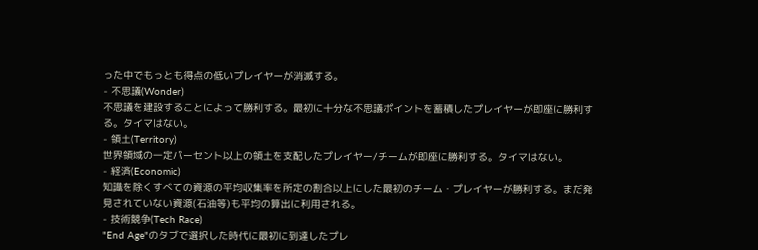った中でもっとも得点の低いプレイヤーが消滅する。
- 不思議(Wonder)
不思議を建設することによって勝利する。最初に十分な不思議ポイントを蓄積したプレイヤーが即座に勝利する。タイマはない。
- 領土(Territory)
世界領域の一定パーセント以上の領土を支配したプレイヤー/チームが即座に勝利する。タイマはない。
- 経済(Economic)
知識を除くすべての資源の平均収集率を所定の割合以上にした最初のチーム・プレイヤーが勝利する。まだ発見されていない資源(石油等)も平均の算出に利用される。
- 技術競争(Tech Race)
"End Age"のタブで選択した時代に最初に到達したプレ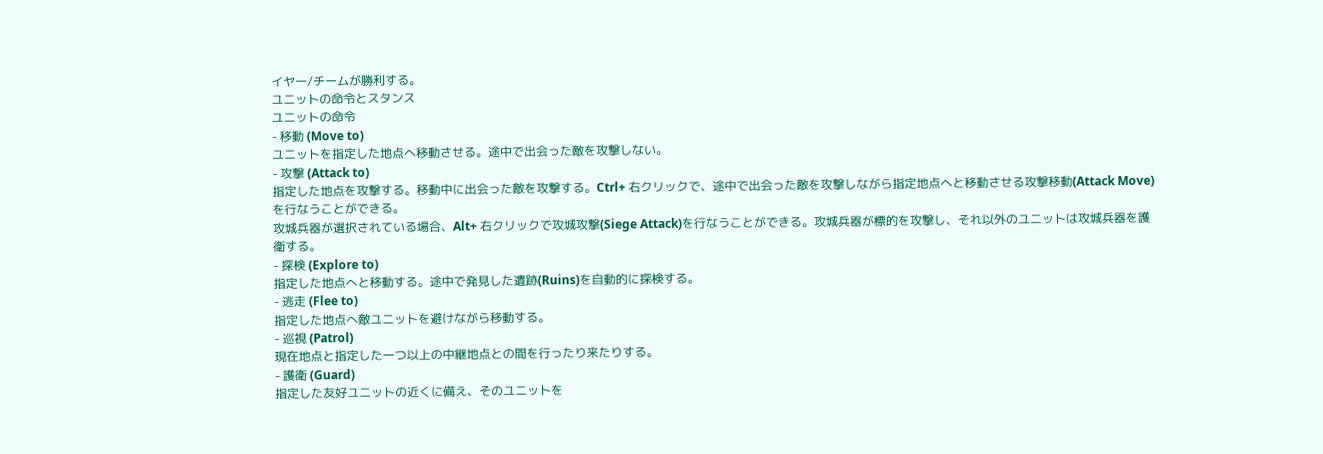イヤー/チームが勝利する。
ユニットの命令とスタンス
ユニットの命令
- 移動 (Move to)
ユニットを指定した地点へ移動させる。途中で出会った敵を攻撃しない。
- 攻撃 (Attack to)
指定した地点を攻撃する。移動中に出会った敵を攻撃する。Ctrl+ 右クリックで、途中で出会った敵を攻撃しながら指定地点へと移動させる攻撃移動(Attack Move)を行なうことができる。
攻城兵器が選択されている場合、Alt+ 右クリックで攻城攻撃(Siege Attack)を行なうことができる。攻城兵器が標的を攻撃し、それ以外のユニットは攻城兵器を護衛する。
- 探検 (Explore to)
指定した地点へと移動する。途中で発見した遺跡(Ruins)を自動的に探検する。
- 逃走 (Flee to)
指定した地点へ敵ユニットを避けながら移動する。
- 巡視 (Patrol)
現在地点と指定した一つ以上の中継地点との間を行ったり来たりする。
- 護衛 (Guard)
指定した友好ユニットの近くに備え、そのユニットを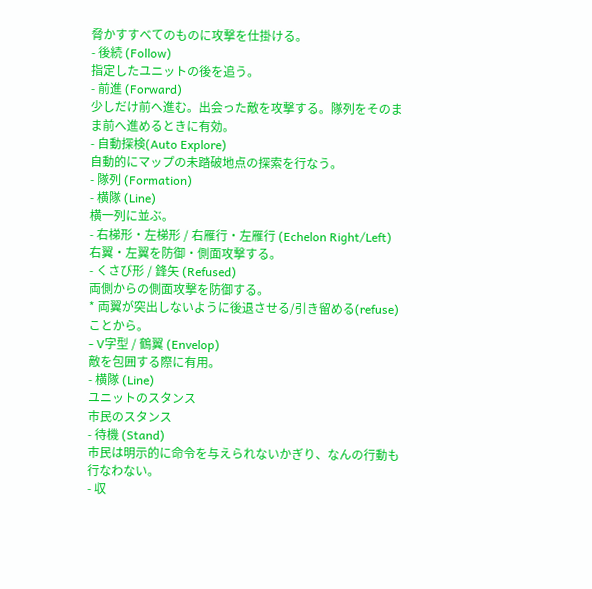脅かすすべてのものに攻撃を仕掛ける。
- 後続 (Follow)
指定したユニットの後を追う。
- 前進 (Forward)
少しだけ前へ進む。出会った敵を攻撃する。隊列をそのまま前へ進めるときに有効。
- 自動探検(Auto Explore)
自動的にマップの未踏破地点の探索を行なう。
- 隊列 (Formation)
- 横隊 (Line)
横一列に並ぶ。
- 右梯形・左梯形 / 右雁行・左雁行 (Echelon Right/Left)
右翼・左翼を防御・側面攻撃する。
- くさび形 / 鋒矢 (Refused)
両側からの側面攻撃を防御する。
* 両翼が突出しないように後退させる/引き留める(refuse)ことから。
- V字型 / 鶴翼 (Envelop)
敵を包囲する際に有用。
- 横隊 (Line)
ユニットのスタンス
市民のスタンス
- 待機 (Stand)
市民は明示的に命令を与えられないかぎり、なんの行動も行なわない。
- 収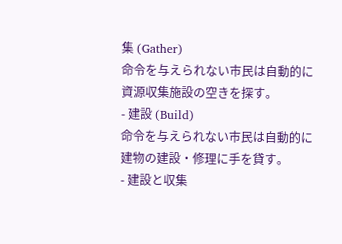集 (Gather)
命令を与えられない市民は自動的に資源収集施設の空きを探す。
- 建設 (Build)
命令を与えられない市民は自動的に建物の建設・修理に手を貸す。
- 建設と収集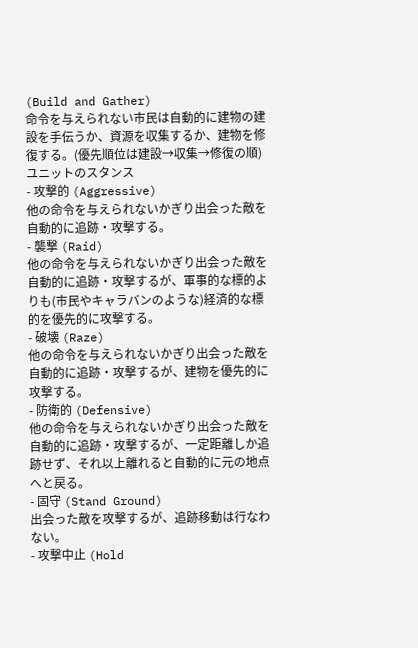(Build and Gather)
命令を与えられない市民は自動的に建物の建設を手伝うか、資源を収集するか、建物を修復する。(優先順位は建設→収集→修復の順)
ユニットのスタンス
- 攻撃的 (Aggressive)
他の命令を与えられないかぎり出会った敵を自動的に追跡・攻撃する。
- 襲撃 (Raid)
他の命令を与えられないかぎり出会った敵を自動的に追跡・攻撃するが、軍事的な標的よりも(市民やキャラバンのような)経済的な標的を優先的に攻撃する。
- 破壊 (Raze)
他の命令を与えられないかぎり出会った敵を自動的に追跡・攻撃するが、建物を優先的に攻撃する。
- 防衛的 (Defensive)
他の命令を与えられないかぎり出会った敵を自動的に追跡・攻撃するが、一定距離しか追跡せず、それ以上離れると自動的に元の地点へと戻る。
- 固守 (Stand Ground)
出会った敵を攻撃するが、追跡移動は行なわない。
- 攻撃中止 (Hold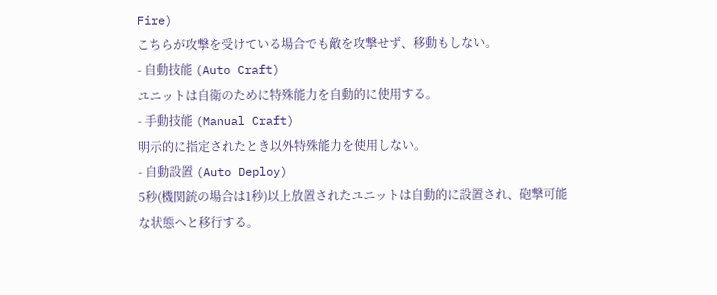Fire)
こちらが攻撃を受けている場合でも敵を攻撃せず、移動もしない。
- 自動技能 (Auto Craft)
ユニットは自衛のために特殊能力を自動的に使用する。
- 手動技能 (Manual Craft)
明示的に指定されたとき以外特殊能力を使用しない。
- 自動設置 (Auto Deploy)
5秒(機関銃の場合は1秒)以上放置されたユニットは自動的に設置され、砲撃可能な状態へと移行する。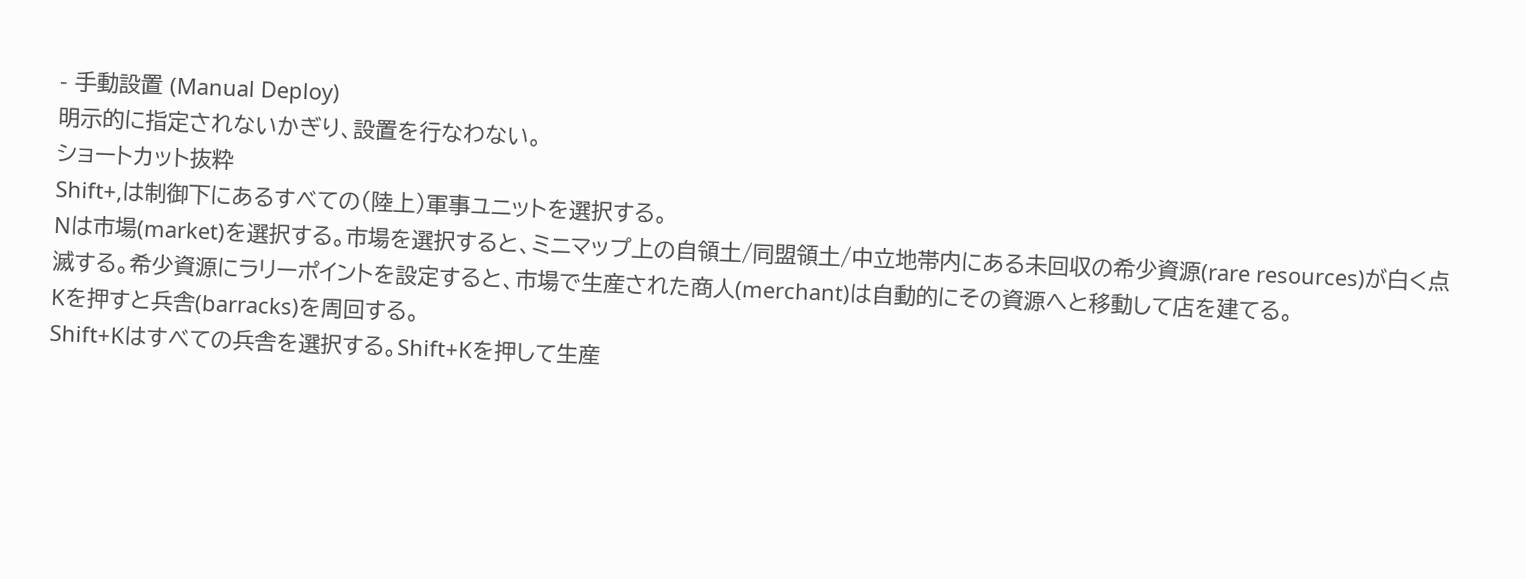- 手動設置 (Manual Deploy)
明示的に指定されないかぎり、設置を行なわない。
ショートカット抜粋
Shift+,は制御下にあるすべての(陸上)軍事ユニットを選択する。
Nは市場(market)を選択する。市場を選択すると、ミニマップ上の自領土/同盟領土/中立地帯内にある未回収の希少資源(rare resources)が白く点滅する。希少資源にラリーポイントを設定すると、市場で生産された商人(merchant)は自動的にその資源へと移動して店を建てる。
Kを押すと兵舎(barracks)を周回する。
Shift+Kはすべての兵舎を選択する。Shift+Kを押して生産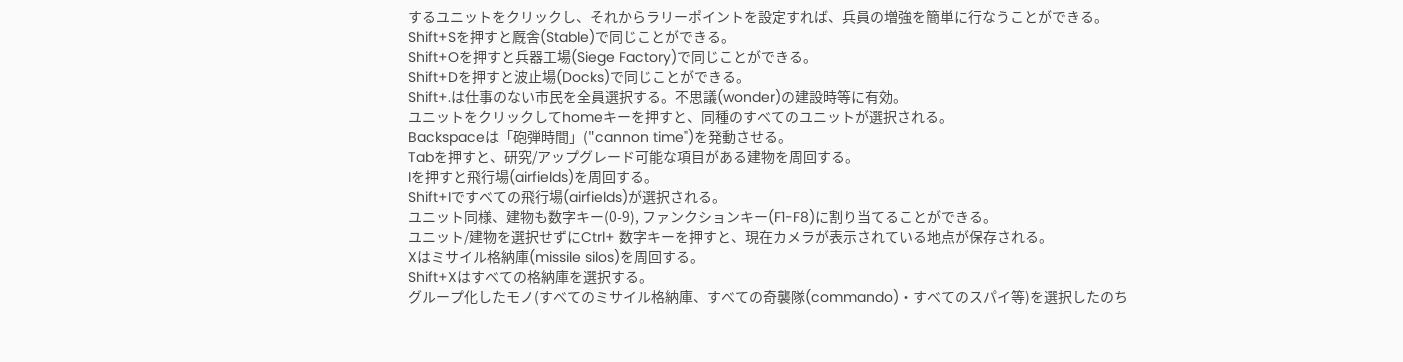するユニットをクリックし、それからラリーポイントを設定すれば、兵員の増強を簡単に行なうことができる。
Shift+Sを押すと厩舎(Stable)で同じことができる。
Shift+Oを押すと兵器工場(Siege Factory)で同じことができる。
Shift+Dを押すと波止場(Docks)で同じことができる。
Shift+.は仕事のない市民を全員選択する。不思議(wonder)の建設時等に有効。
ユニットをクリックしてhomeキーを押すと、同種のすべてのユニットが選択される。
Backspaceは「砲弾時間」("cannon time")を発動させる。
Tabを押すと、研究/アップグレード可能な項目がある建物を周回する。
Iを押すと飛行場(airfields)を周回する。
Shift+Iですべての飛行場(airfields)が選択される。
ユニット同様、建物も数字キー(0-9), ファンクションキー(F1-F8)に割り当てることができる。
ユニット/建物を選択せずにCtrl+ 数字キーを押すと、現在カメラが表示されている地点が保存される。
Xはミサイル格納庫(missile silos)を周回する。
Shift+Xはすべての格納庫を選択する。
グループ化したモノ(すべてのミサイル格納庫、すべての奇襲隊(commando)・すべてのスパイ等)を選択したのち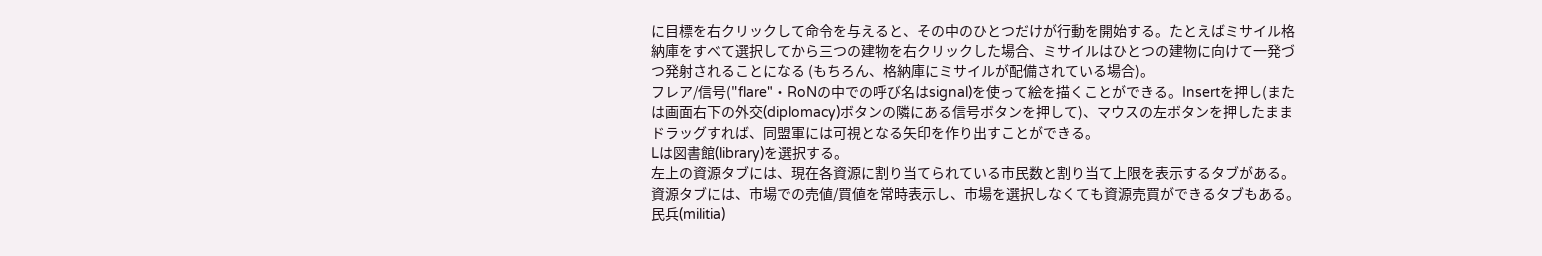に目標を右クリックして命令を与えると、その中のひとつだけが行動を開始する。たとえばミサイル格納庫をすべて選択してから三つの建物を右クリックした場合、ミサイルはひとつの建物に向けて一発づつ発射されることになる (もちろん、格納庫にミサイルが配備されている場合)。
フレア/信号("flare"・RoNの中での呼び名はsignal)を使って絵を描くことができる。Insertを押し(または画面右下の外交(diplomacy)ボタンの隣にある信号ボタンを押して)、マウスの左ボタンを押したままドラッグすれば、同盟軍には可視となる矢印を作り出すことができる。
Lは図書館(library)を選択する。
左上の資源タブには、現在各資源に割り当てられている市民数と割り当て上限を表示するタブがある。
資源タブには、市場での売値/買値を常時表示し、市場を選択しなくても資源売買ができるタブもある。
民兵(militia)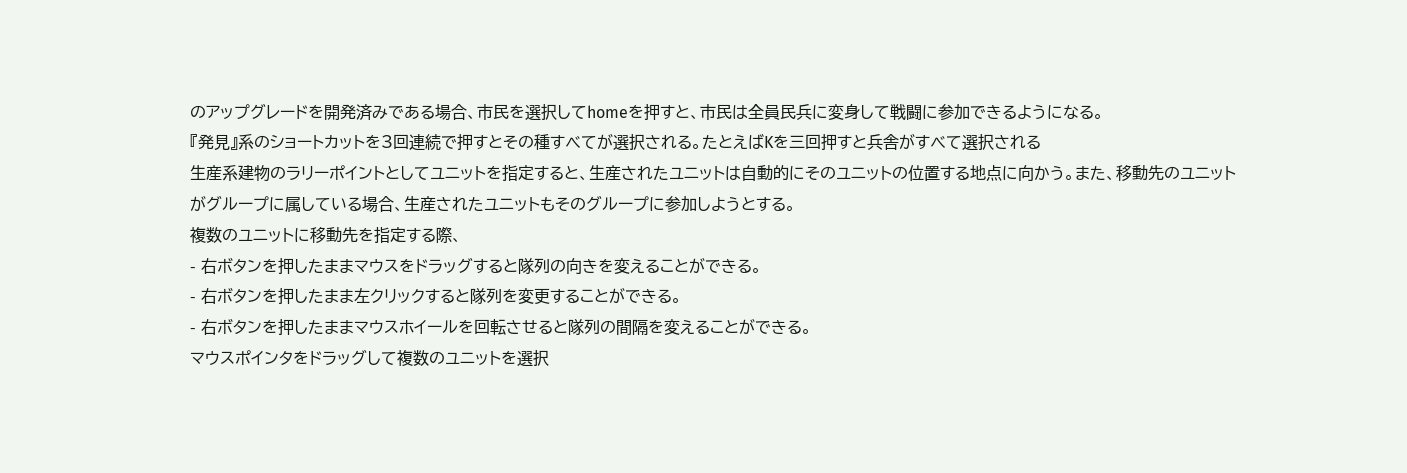のアップグレードを開発済みである場合、市民を選択してhomeを押すと、市民は全員民兵に変身して戦闘に参加できるようになる。
『発見』系のショートカットを3回連続で押すとその種すべてが選択される。たとえばKを三回押すと兵舎がすべて選択される
生産系建物のラリーポイントとしてユニットを指定すると、生産されたユニットは自動的にそのユニットの位置する地点に向かう。また、移動先のユニットがグループに属している場合、生産されたユニットもそのグループに参加しようとする。
複数のユニットに移動先を指定する際、
- 右ボタンを押したままマウスをドラッグすると隊列の向きを変えることができる。
- 右ボタンを押したまま左クリックすると隊列を変更することができる。
- 右ボタンを押したままマウスホイールを回転させると隊列の間隔を変えることができる。
マウスポインタをドラッグして複数のユニットを選択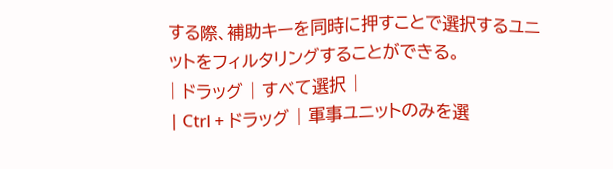する際、補助キーを同時に押すことで選択するユニットをフィルタリングすることができる。
| ドラッグ | すべて選択 |
| Ctrl + ドラッグ | 軍事ユニットのみを選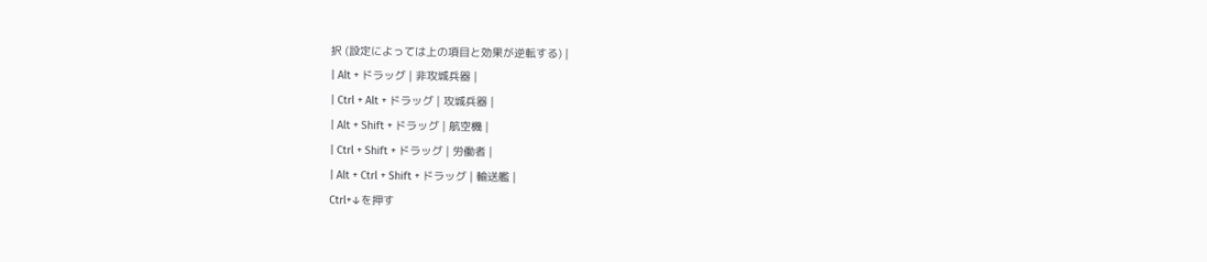択 (設定によっては上の項目と効果が逆転する) |
| Alt + ドラッグ | 非攻城兵器 |
| Ctrl + Alt + ドラッグ | 攻城兵器 |
| Alt + Shift + ドラッグ | 航空機 |
| Ctrl + Shift + ドラッグ | 労働者 |
| Alt + Ctrl + Shift + ドラッグ | 輸送艦 |
Ctrl+↓を押す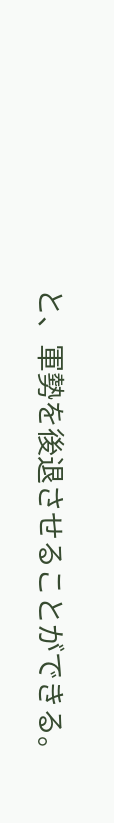と、軍勢を後退させることができる。